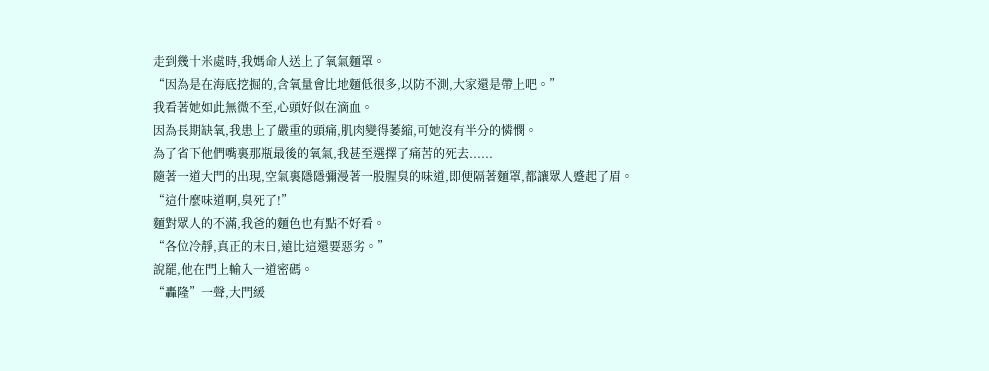走到幾十米處時,我媽命人送上了氧氣麵罩。
“因為是在海底挖掘的,含氧量會比地麵低很多,以防不測,大家還是帶上吧。”
我看著她如此無微不至,心頭好似在滴血。
因為長期缺氧,我患上了嚴重的頭痛,肌肉變得萎縮,可她沒有半分的憐憫。
為了省下他們嘴裏那瓶最後的氧氣,我甚至選擇了痛苦的死去......
隨著一道大門的出現,空氣裏隱隱彌漫著一股腥臭的味道,即便隔著麵罩,都讓眾人蹙起了眉。
“這什麼味道啊,臭死了!”
麵對眾人的不滿,我爸的麵色也有點不好看。
“各位冷靜,真正的末日,遠比這還要惡劣。”
說罷,他在門上輸入一道密碼。
“轟隆”一聲,大門緩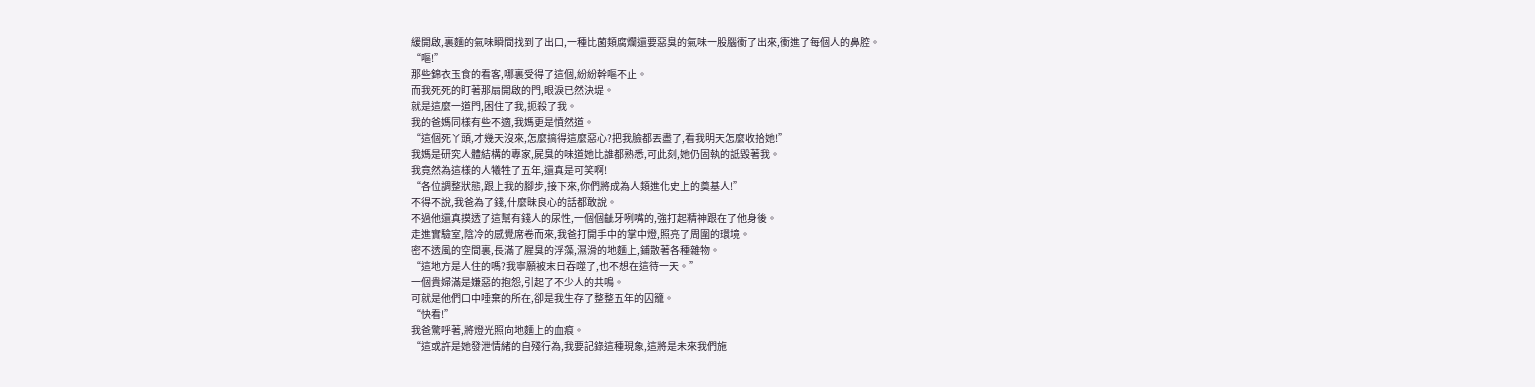緩開啟,裏麵的氣味瞬間找到了出口,一種比菌類腐爛還要惡臭的氣味一股腦衝了出來,衝進了每個人的鼻腔。
“嘔!”
那些錦衣玉食的看客,哪裏受得了這個,紛紛幹嘔不止。
而我死死的盯著那扇開啟的門,眼淚已然決堤。
就是這麼一道門,困住了我,扼殺了我。
我的爸媽同樣有些不適,我媽更是憤然道。
“這個死丫頭,才幾天沒來,怎麼搞得這麼惡心?把我臉都丟盡了,看我明天怎麼收拾她!”
我媽是研究人體結構的專家,屍臭的味道她比誰都熟悉,可此刻,她仍固執的詆毀著我。
我竟然為這樣的人犧牲了五年,還真是可笑啊!
“各位調整狀態,跟上我的腳步,接下來,你們將成為人類進化史上的奠基人!”
不得不說,我爸為了錢,什麼昧良心的話都敢說。
不過他還真摸透了這幫有錢人的尿性,一個個齜牙咧嘴的,強打起精神跟在了他身後。
走進實驗室,陰冷的感覺席卷而來,我爸打開手中的掌中燈,照亮了周圍的環境。
密不透風的空間裏,長滿了腥臭的浮藻,濕滑的地麵上,鋪散著各種雜物。
“這地方是人住的嗎?我寧願被末日吞噬了,也不想在這待一天。”
一個貴婦滿是嫌惡的抱怨,引起了不少人的共鳴。
可就是他們口中唾棄的所在,卻是我生存了整整五年的囚籠。
“快看!”
我爸驚呼著,將燈光照向地麵上的血痕。
“這或許是她發泄情緒的自殘行為,我要記錄這種現象,這將是未來我們施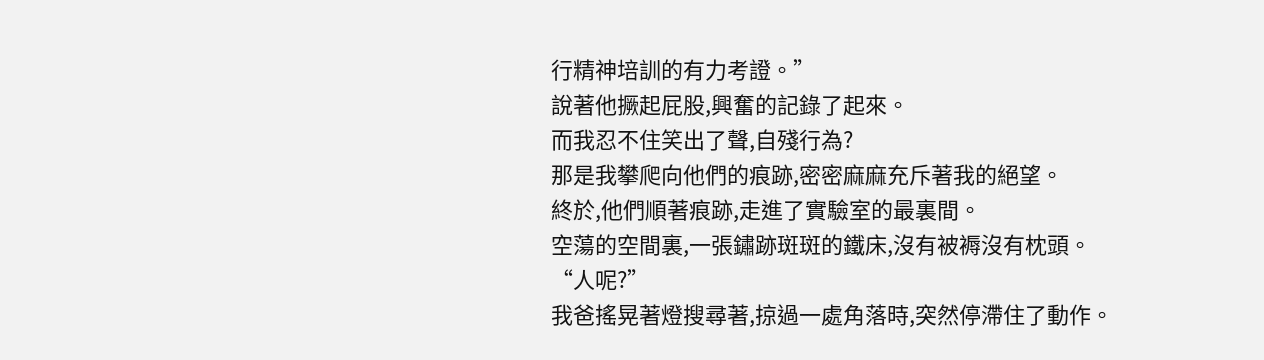行精神培訓的有力考證。”
說著他撅起屁股,興奮的記錄了起來。
而我忍不住笑出了聲,自殘行為?
那是我攀爬向他們的痕跡,密密麻麻充斥著我的絕望。
終於,他們順著痕跡,走進了實驗室的最裏間。
空蕩的空間裏,一張鏽跡斑斑的鐵床,沒有被褥沒有枕頭。
“人呢?”
我爸搖晃著燈搜尋著,掠過一處角落時,突然停滯住了動作。